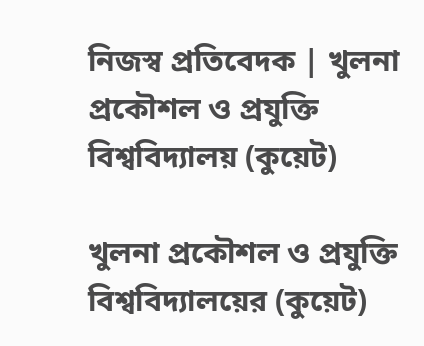নিজস্ব প্রতিবেদক | খুলনা প্রকৌশল ও প্রযুক্তি বিশ্ববিদ্যালয় (কুয়েট)

খুলনা প্রকৌশল ও প্রযুক্তি বিশ্ববিদ্যালয়ের (কুয়েট)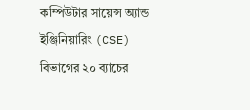কম্পিউটার সায়েন্স অ্যান্ড ইঞ্জিনিয়ারিং (CSE) বিভাগের ২০ ব্যাচের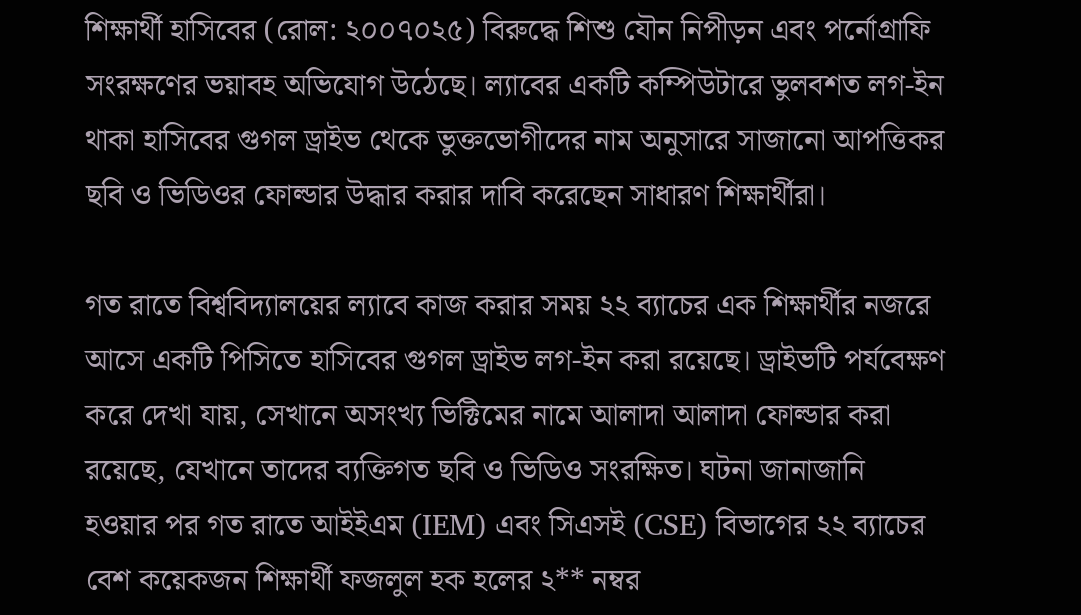শিক্ষার্থী হাসিবের (রোল: ২০০৭০২৫) বিরুদ্ধে শিশু যৌন নিপীড়ন এবং পর্নোগ্রাফি সংরক্ষণের ভয়াবহ অভিযোগ উঠেছে। ল্যাবের একটি কম্পিউটারে ভুলবশত লগ-ইন থাকা হাসিবের গুগল ড্রাইভ থেকে ভুক্তভোগীদের নাম অনুসারে সাজানো আপত্তিকর ছবি ও ভিডিওর ফোল্ডার উদ্ধার করার দাবি করেছেন সাধারণ শিক্ষার্থীরা।

গত রাতে বিশ্ববিদ্যালয়ের ল্যাবে কাজ করার সময় ২২ ব্যাচের এক শিক্ষার্থীর নজরে আসে একটি পিসিতে হাসিবের গুগল ড্রাইভ লগ-ইন করা রয়েছে। ড্রাইভটি পর্যবেক্ষণ করে দেখা যায়, সেখানে অসংখ্য ভিক্টিমের নামে আলাদা আলাদা ফোল্ডার করা রয়েছে, যেখানে তাদের ব্যক্তিগত ছবি ও ভিডিও সংরক্ষিত। ঘটনা জানাজানি হওয়ার পর গত রাতে আইইএম (IEM) এবং সিএসই (CSE) বিভাগের ২২ ব্যাচের বেশ কয়েকজন শিক্ষার্থী ফজলুল হক হলের ২** নম্বর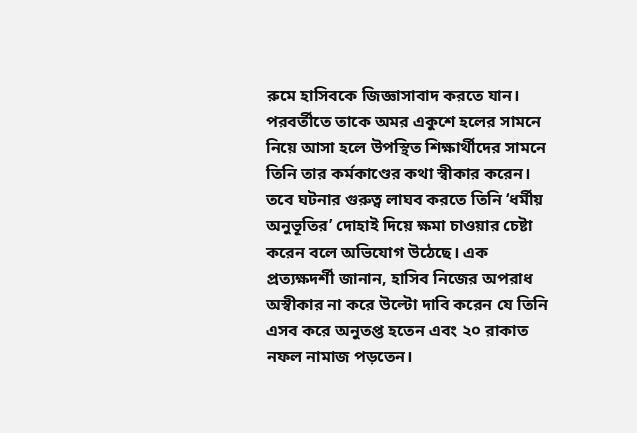রুমে হাসিবকে জিজ্ঞাসাবাদ করতে যান। পরবর্তীতে তাকে অমর একুশে হলের সামনে নিয়ে আসা হলে উপস্থিত শিক্ষার্থীদের সামনে তিনি তার কর্মকাণ্ডের কথা স্বীকার করেন। তবে ঘটনার গুরুত্ব লাঘব করতে তিনি ‘ধর্মীয় অনুভূতির’ দোহাই দিয়ে ক্ষমা চাওয়ার চেষ্টা করেন বলে অভিযোগ উঠেছে। এক প্রত্যক্ষদর্শী জানান, হাসিব নিজের অপরাধ অস্বীকার না করে উল্টো দাবি করেন যে তিনি এসব করে অনুতপ্ত হতেন এবং ২০ রাকাত নফল নামাজ পড়তেন।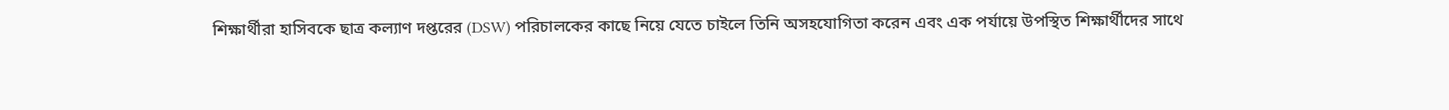শিক্ষার্থীরা হাসিবকে ছাত্র কল্যাণ দপ্তরের (DSW) পরিচালকের কাছে নিয়ে যেতে চাইলে তিনি অসহযোগিতা করেন এবং এক পর্যায়ে উপস্থিত শিক্ষার্থীদের সাথে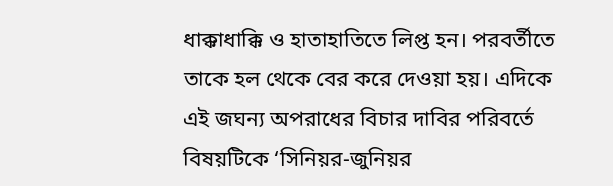ধাক্কাধাক্কি ও হাতাহাতিতে লিপ্ত হন। পরবর্তীতে তাকে হল থেকে বের করে দেওয়া হয়। এদিকে এই জঘন্য অপরাধের বিচার দাবির পরিবর্তে বিষয়টিকে ‘সিনিয়র-জুনিয়র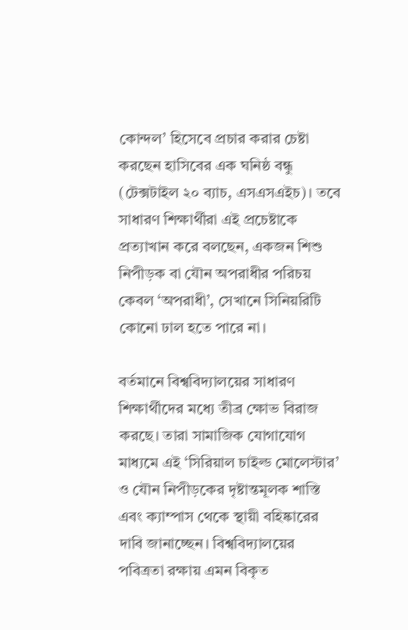কোন্দল’ হিসেবে প্রচার করার চেষ্টা করছেন হাসিবের এক ঘনিষ্ঠ বন্ধু (টেক্সটাইল ২০ ব্যাচ, এসএসএইচ)। তবে সাধারণ শিক্ষার্থীরা এই প্রচেষ্টাকে প্রত্যাখান করে বলছেন, একজন শিশু নিপীড়ক বা যৌন অপরাধীর পরিচয় কেবল ‘অপরাধী’, সেখানে সিনিয়রিটি কোনো ঢাল হতে পারে না।

বর্তমানে বিশ্ববিদ্যালয়ের সাধারণ শিক্ষার্থীদের মধ্যে তীব্র ক্ষোভ বিরাজ করছে। তারা সামাজিক যোগাযোগ মাধ্যমে এই ‘সিরিয়াল চাইল্ড মোলেস্টার’ ও যৌন নিপীড়কের দৃষ্টান্তমূলক শাস্তি এবং ক্যাম্পাস থেকে স্থায়ী বহিষ্কারের দাবি জানাচ্ছেন। বিশ্ববিদ্যালয়ের পবিত্রতা রক্ষায় এমন বিকৃত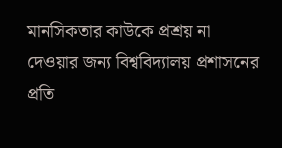মানসিকতার কাউকে প্রশ্রয় না দেওয়ার জন্য বিশ্ববিদ্যালয় প্রশাসনের প্রতি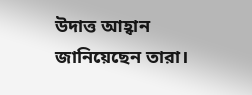উদাত্ত আহ্বান জানিয়েছেন তারা।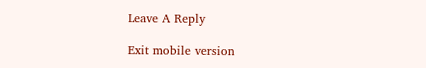Leave A Reply

Exit mobile version